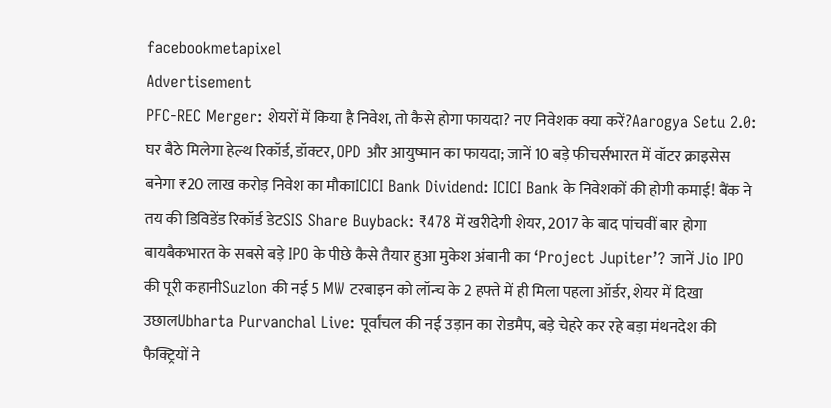facebookmetapixel
Advertisement
PFC-REC Merger: शेयरों में किया है निवेश, तो कैसे होगा फायदा? नए निवेशक क्या करें?Aarogya Setu 2.0: घर बैठे मिलेगा हेल्थ रिकॉर्ड, डॉक्टर, OPD और आयुष्मान का फायदा; जानें 10 बड़े फीचर्सभारत में वॉटर क्राइसेस बनेगा ₹20 लाख करोड़ निवेश का मौकाICICI Bank Dividend: ICICI Bank के निवेशकों की होगी कमाई! बैंक ने तय की डिविडेंड रिकॉर्ड डेटSIS Share Buyback: ₹478 में खरीदेगी शेयर, 2017 के बाद पांचवीं बार होगा बायबैकभारत के सबसे बड़े IPO के पीछे कैसे तैयार हुआ मुकेश अंबानी का ‘Project Jupiter’? जानें Jio IPO की पूरी कहानीSuzlon की नई 5 MW टरबाइन को लॉन्च के 2 हफ्ते में ही मिला पहला ऑर्डर, शेयर में दिखा उछालUbharta Purvanchal Live: पूर्वांचल की नई उड़ान का रोडमैप, बड़े चेहरे कर रहे बड़ा मंथनदेश की फैक्ट्रियों ने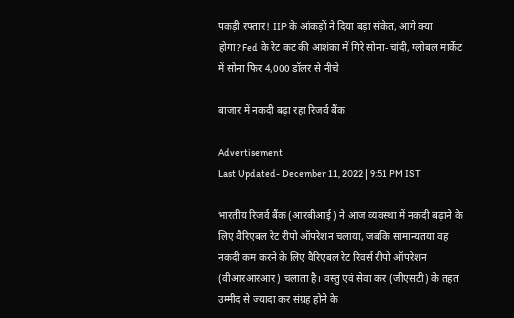पकड़ी रफ्तार! IIP के आंकड़ों ने दिया बड़ा संकेत, आगे क्या होगा?Fed के रेट कट की आशंका में गिरे सोना-चांदी, ग्लोबल मार्केट में सोना फिर 4,000 डॉलर से नीचे

बाजार में नकदी बढ़ा रहा रिजर्व बैंक

Advertisement
Last Updated- December 11, 2022 | 9:51 PM IST

भारतीय रिजर्व बैंक (आरबीआई) ने आज व्यवस्था में नकदी बढ़ाने के लिए वैरिएबल रेट रीपो ऑपरेशन चलाया, जबकि सामान्यतया वह नकदी कम करने के लिए वैरिएबल रेट रिवर्स रीपो ऑपरेशन (वीआरआरआर) चलाता है। वस्तु एवं सेवा कर (जीएसटी) के तहत उम्मीद से ज्यादा कर संग्रह होने के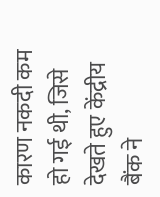कारण नकदी कम हो गई थी, जिसे देखते हुए केंद्रीय बैंक ने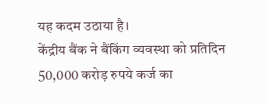यह कदम उठाया है।
केंद्रीय बैंक ने बैंकिंग व्यवस्था को प्रतिदिन 50,000 करोड़ रुपये कर्ज का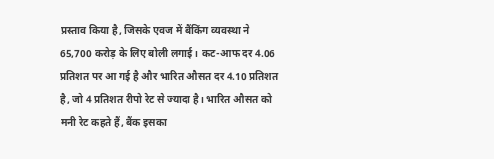प्रस्ताव किया है, जिसके एवज में बैंकिंग व्यवस्था ने 65,700 करोड़ के लिए बोली लगाई। कट-आफ दर 4.06 प्रतिशत पर आ गई है और भारित औसत दर 4.10 प्रतिशत है, जो 4 प्रतिशत रीपो रेट से ज्यादा है। भारित औसत को मनी रेट कहते हैं, बैंक इसका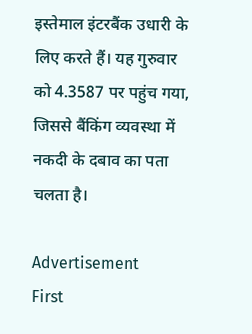इस्तेमाल इंटरबैंक उधारी के लिए करते हैं। यह गुरुवार को 4.3587 पर पहुंच गया, जिससे बैंकिंग व्यवस्था में नकदी के दबाव का पता चलता है।

Advertisement
First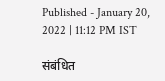Published - January 20, 2022 | 11:12 PM IST

संबंधित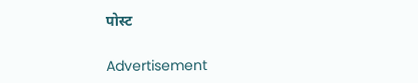पोस्ट

Advertisement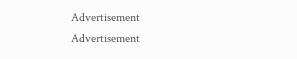Advertisement
Advertisement